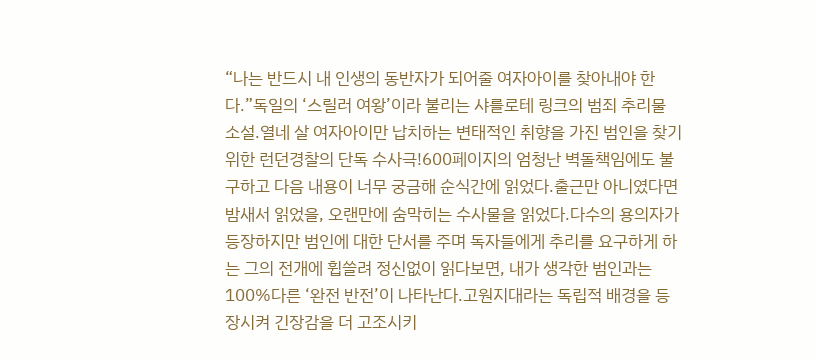“나는 반드시 내 인생의 동반자가 되어줄 여자아이를 찾아내야 한다.”독일의 ‘스릴러 여왕’이라 불리는 샤를로테 링크의 범죄 추리물 소설.열네 살 여자아이만 납치하는 변태적인 취향을 가진 범인을 찾기위한 런던경찰의 단독 수사극!600페이지의 엄청난 벽돌책임에도 불구하고 다음 내용이 너무 궁금해 순식간에 읽었다.출근만 아니였다면 밤새서 읽었을, 오랜만에 숨막히는 수사물을 읽었다.다수의 용의자가 등장하지만 범인에 대한 단서를 주며 독자들에게 추리를 요구하게 하는 그의 전개에 휩쓸려 정신없이 읽다보면, 내가 생각한 범인과는 100%다른 ‘완전 반전’이 나타난다.고원지대라는 독립적 배경을 등장시켜 긴장감을 더 고조시키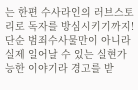는 한편 수사라인의 러브스토리로 독자를 방심시키기까지!단순 범죄수사물만이 아니라 실제 일어날 수 있는 실현가능한 이야기라 경고를 받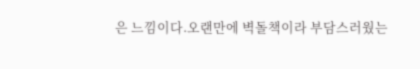은 느낌이다.오랜만에 벽돌책이라 부담스러웠는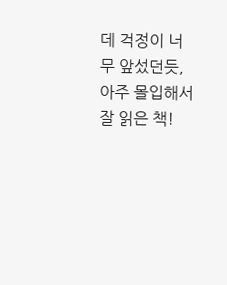데 걱정이 너무 앞섰던듯, 아주 몰입해서 잘 읽은 책!